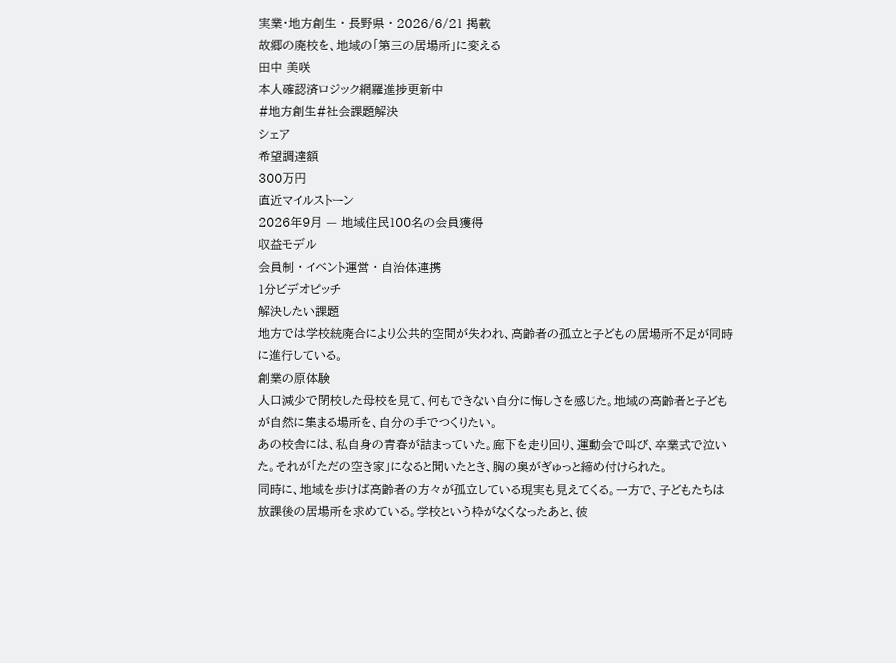実業・地方創生 · 長野県 · 2026/6/21 掲載
故郷の廃校を、地域の「第三の居場所」に変える
田中 美咲
本人確認済ロジック網羅進捗更新中
#地方創生#社会課題解決
シェア
希望調達額
300万円
直近マイルストーン
2026年9月 — 地域住民100名の会員獲得
収益モデル
会員制 · イベント運営 · 自治体連携
1分ビデオピッチ
解決したい課題
地方では学校統廃合により公共的空間が失われ、高齢者の孤立と子どもの居場所不足が同時に進行している。
創業の原体験
人口減少で閉校した母校を見て、何もできない自分に悔しさを感じた。地域の高齢者と子どもが自然に集まる場所を、自分の手でつくりたい。
あの校舎には、私自身の青春が詰まっていた。廊下を走り回り、運動会で叫び、卒業式で泣いた。それが「ただの空き家」になると聞いたとき、胸の奥がぎゅっと締め付けられた。
同時に、地域を歩けば高齢者の方々が孤立している現実も見えてくる。一方で、子どもたちは放課後の居場所を求めている。学校という枠がなくなったあと、彼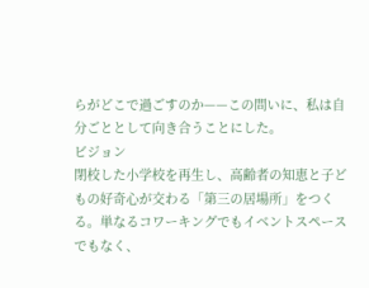らがどこで過ごすのか——この問いに、私は自分ごととして向き合うことにした。
ビジョン
閉校した小学校を再生し、高齢者の知恵と子どもの好奇心が交わる「第三の居場所」をつくる。単なるコワーキングでもイベントスペースでもなく、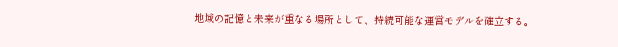地域の記憶と未来が重なる場所として、持続可能な運営モデルを確立する。